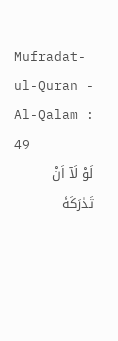Mufradat-ul-Quran - Al-Qalam : 49
لَوْ لَاۤ اَنْ تَدٰرَكَهٗ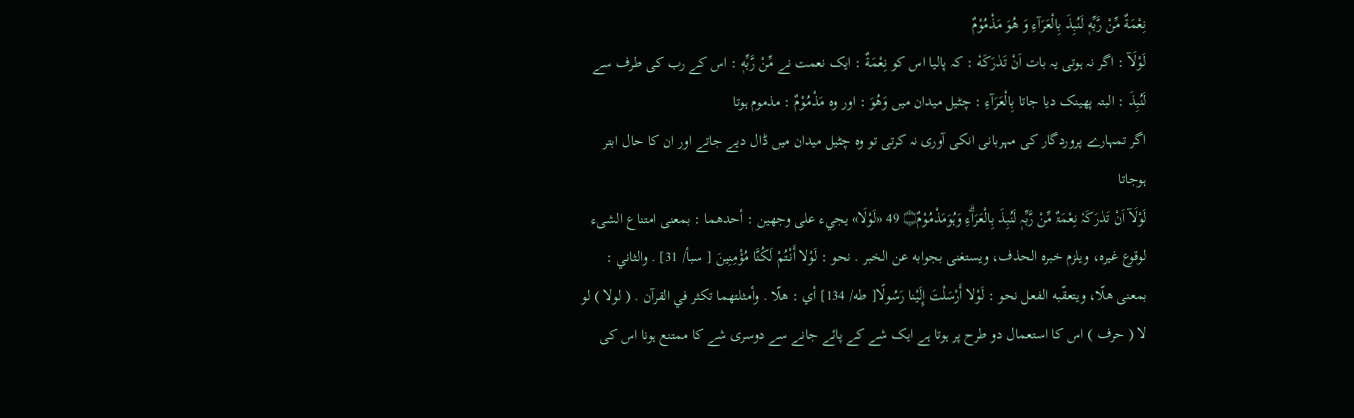نِعْمَةٌ مِّنْ رَّبِّهٖ لَنُبِذَ بِالْعَرَآءِ وَ هُوَ مَذْمُوْمٌ
لَوْلَآ : اگر نہ ہوتی یہ بات اَنْ تَدٰرَكَهٗ : کہ پالیا اس کو نِعْمَةٌ : ایک نعمت نے مِّنْ رَّبِّهٖ : اس کے رب کی طرف سے لَنُبِذَ : البتہ پھینک دیا جاتا بِالْعَرَآءِ : چٹیل میدان میں وَهُوَ : اور وہ مَذْمُوْمٌ : مذموم ہوتا
اگر تمہارے پروردگار کی مہربانی انکی آوری نہ کرتی تو وہ چٹیل میدان میں ڈال دیے جاتے اور ان کا حال ابتر ہوجاتا
لَوْلَآ اَنْ تَدٰرَكَہٗ نِعْمَۃٌ مِّنْ رَّبِّہٖ لَنُبِذَ بِالْعَرَاۗءِ وَہُوَمَذْمُوْمٌ۝ 49 «لَوْلَا» يجيء علی وجهين : أحدهما : بمعنی امتناع الشیء لوقوع غيره، ويلزم خبره الحذف، ويستغنی بجوابه عن الخبر . نحو : لَوْلا أَنْتُمْ لَكُنَّا مُؤْمِنِينَ [ سبأ/ 31] . والثاني : بمعنی هلّا، ويتعقّبه الفعل نحو : لَوْلا أَرْسَلْتَ إِلَيْنا رَسُولًا[ طه/ 134] أي : هلّا . وأمثلتهما تکثر في القرآن . ( لولا ) لو لا ( حرف ) اس کا استعمال دو طرح پر ہوتا ہے ایک شے کے پائے جانے سے دوسری شے کا ممتنع ہونا اس کی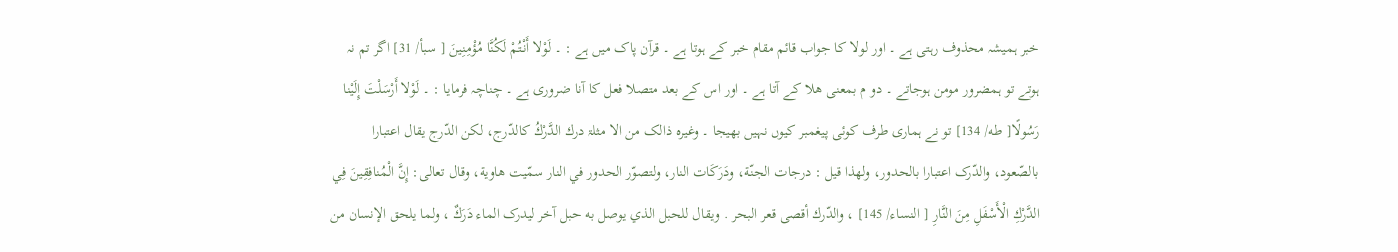خبر ہمیشہ محذوف رہتی ہے ۔ اور لولا کا جواب قائم مقام خبر کے ہوتا ہے ۔ قرآن پاک میں ہے : ۔ لَوْلا أَنْتُمْ لَكُنَّا مُؤْمِنِينَ [ سبأ/ 31] اگر تم نہ ہوتے تو ہمضرور مومن ہوجاتے ۔ دو م بمعنی ھلا کے آتا ہے ۔ اور اس کے بعد متصلا فعل کا آنا ضروری ہے ۔ چناچہ فرمایا : ۔ لَوْلا أَرْسَلْتَ إِلَيْنا رَسُولًا[ طه/ 134] تو نے ہماری طرف کوئی پیغمبر کیوں نہیں بھیجا ۔ وغیرہ ذالک من الا مثلۃ درك الدَّرْكُ کالدّرج، لکن الدّرج يقال اعتبارا بالصّعود، والدّرک اعتبارا بالحدور، ولهذا قيل : درجات الجنّة، ودَرَكَات النار، ولتصوّر الحدور في النار سمّيت هاوية، وقال تعالی: إِنَّ الْمُنافِقِينَ فِي الدَّرْكِ الْأَسْفَلِ مِنَ النَّارِ [ النساء/ 145] ، والدّرك أقصی قعر البحر . ويقال للحبل الذي يوصل به حبل آخر ليدرک الماء دَرَكٌ ، ولما يلحق الإنسان من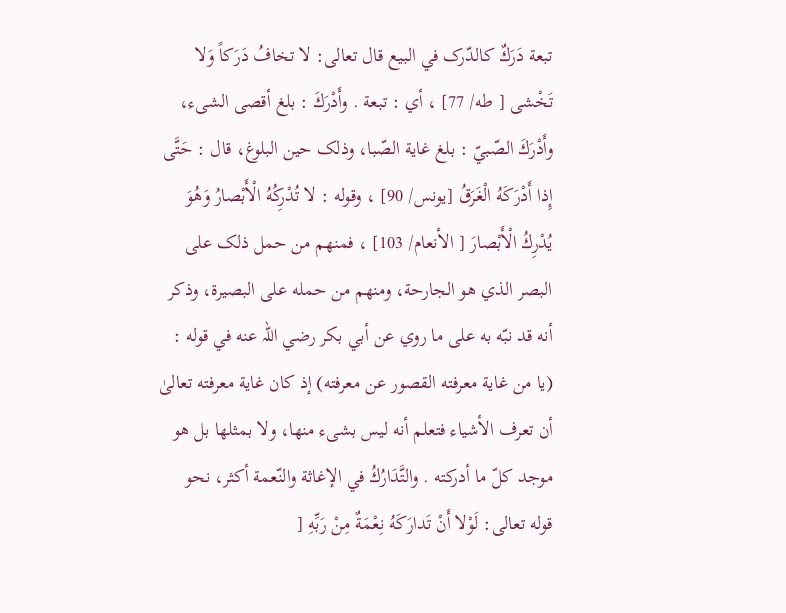تبعة دَرَكٌ کالدّرک في البیع قال تعالی: لا تخافُ دَرَكاً وَلا تَخْشى [ طه/ 77] ، أي : تبعة . وأَدْرَكَ : بلغ أقصی الشیء، وأَدْرَكَ الصّبيّ : بلغ غاية الصّبا، وذلک حين البلوغ، قال : حَتَّى إِذا أَدْرَكَهُ الْغَرَقُ [يونس/ 90] ، وقوله : لا تُدْرِكُهُ الْأَبْصارُ وَهُوَ يُدْرِكُ الْأَبْصارَ [ الأنعام/ 103] ، فمنهم من حمل ذلک علی البصر الذي هو الجارحة، ومنهم من حمله علی البصیرة، وذکر أنه قد نبّه به علی ما روي عن أبي بکر رضي اللہ عنه في قوله : (يا من غاية معرفته القصور عن معرفته) إذ کان غاية معرفته تعالیٰ أن تعرف الأشياء فتعلم أنه ليس بشیء منها، ولا بمثلها بل هو موجد کلّ ما أدركته . والتَّدَارُكُ في الإغاثة والنّعمة أكثر، نحو قوله تعالی: لَوْلا أَنْ تَدارَكَهُ نِعْمَةٌ مِنْ رَبِّهِ [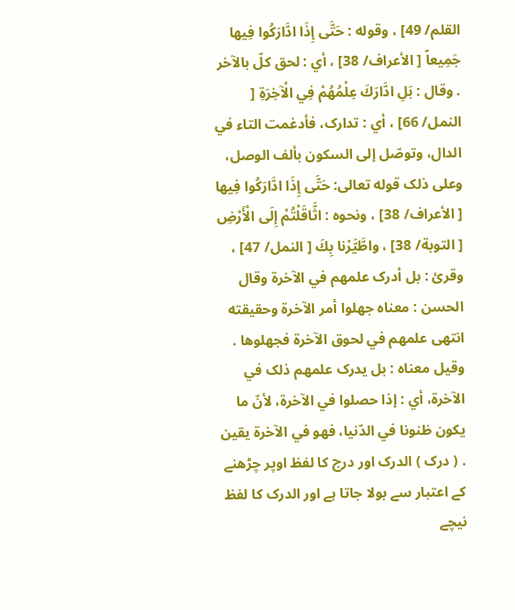القلم/ 49] ، وقوله : حَتَّى إِذَا ادَّارَكُوا فِيها جَمِيعاً [ الأعراف/ 38] ، أي : لحق کلّ بالآخر . وقال : بَلِ ادَّارَكَ عِلْمُهُمْ فِي الْآخِرَةِ [ النمل/ 66] ، أي : تدارک، فأدغمت التاء في الدال، وتوصّل إلى السکون بألف الوصل، وعلی ذلک قوله تعالی: حَتَّى إِذَا ادَّارَكُوا فِيها [ الأعراف/ 38] ، ونحوه : اثَّاقَلْتُمْ إِلَى الْأَرْضِ [ التوبة/ 38] ، واطَّيَّرْنا بِكَ [ النمل/ 47] ، وقرئ : بل أدرک علمهم في الآخرة وقال الحسن : معناه جهلوا أمر الآخرة وحقیقته انتهى علمهم في لحوق الآخرة فجهلوها . وقیل معناه : بل يدرک علمهم ذلک في الآخرة، أي : إذا حصلوا في الآخرة، لأنّ ما يكون ظنونا في الدّنيا، فهو في الآخرة يقين . ( درک ) الدرک اور درج کا لفظ اوپر چڑھنے کے اعتبار سے بولا جاتا ہے اور الدرک کا لفظ نیچے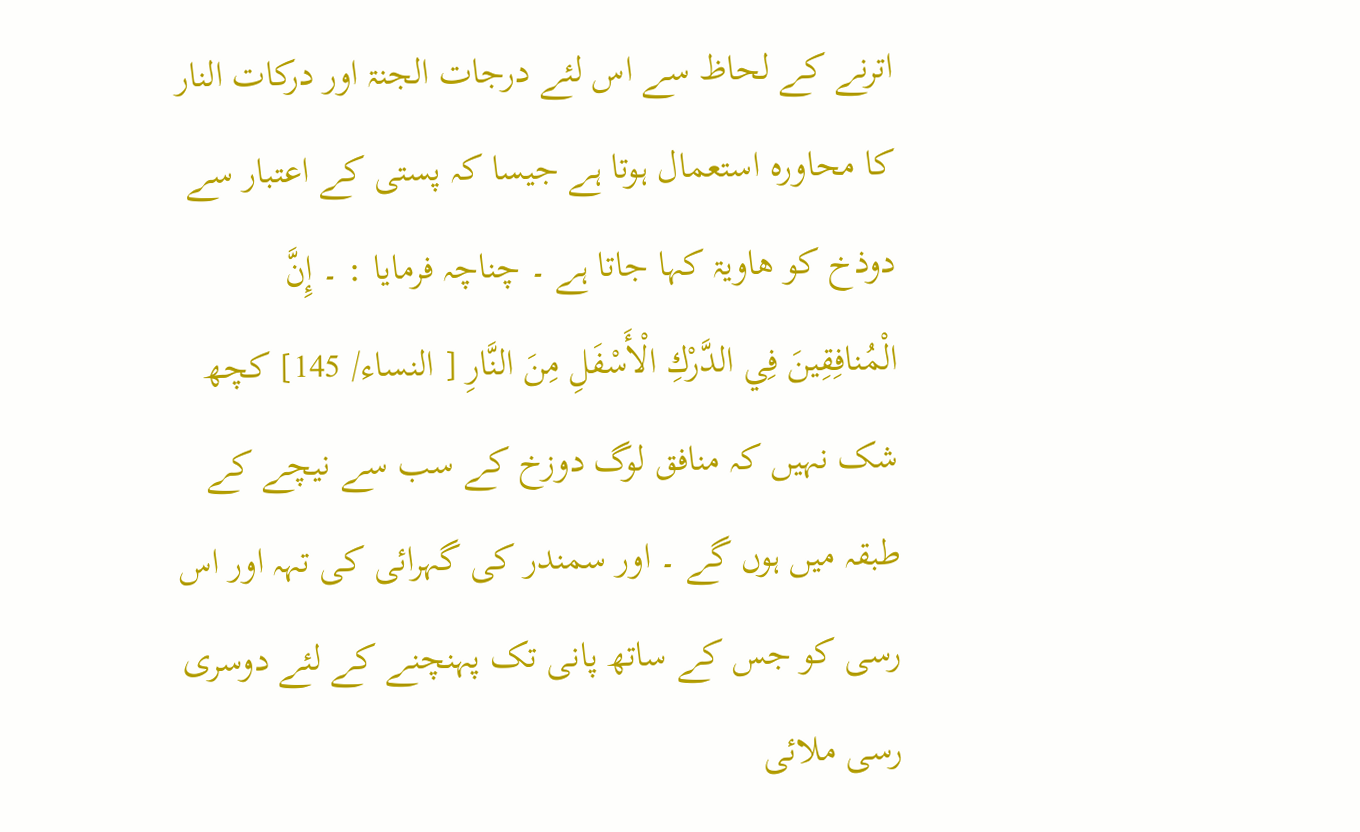اترنے کے لحاظ سے اس لئے درجات الجنۃ اور درکات النار کا محاورہ استعمال ہوتا ہے جیسا کہ پستی کے اعتبار سے دوذخ کو ھاویۃ کہا جاتا ہے ۔ چناچہ فرمایا : ۔ إِنَّ الْمُنافِقِينَ فِي الدَّرْكِ الْأَسْفَلِ مِنَ النَّارِ [ النساء/ 145] کچھ شک نہیں کہ منافق لوگ دوزخ کے سب سے نیچے کے طبقہ میں ہوں گے ۔ اور سمندر کی گہرائی کی تہہ اور اس رسی کو جس کے ساتھ پانی تک پہنچنے کے لئے دوسری رسی ملائی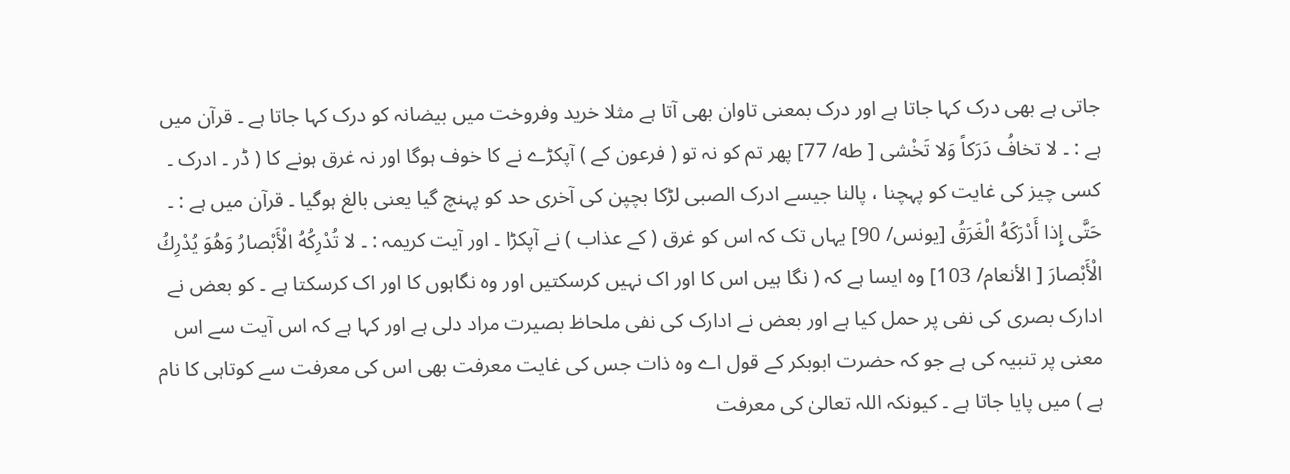جاتی ہے بھی درک کہا جاتا ہے اور درک بمعنی تاوان بھی آتا ہے مثلا خرید وفروخت میں بیضانہ کو درک کہا جاتا ہے ۔ قرآن میں ہے : ۔ لا تخافُ دَرَكاً وَلا تَخْشى [ طه/ 77] پھر تم کو نہ تو ( فرعون کے ) آپکڑے نے کا خوف ہوگا اور نہ غرق ہونے کا ( ڈر ۔ ادرک ۔ کسی چیز کی غایت کو پہچنا ، پالنا جیسے ادرک الصبی لڑکا بچپن کی آخری حد کو پہنچ گیا یعنی بالغ ہوگیا ۔ قرآن میں ہے : ۔ حَتَّى إِذا أَدْرَكَهُ الْغَرَقُ [يونس/ 90] یہاں تک کہ اس کو غرق ( کے عذاب ) نے آپکڑا ۔ اور آیت کریمہ : ۔ لا تُدْرِكُهُ الْأَبْصارُ وَهُوَ يُدْرِكُ الْأَبْصارَ [ الأنعام/ 103] وہ ایسا ہے کہ ( نگا ہیں اس کا اور اک نہیں کرسکتیں اور وہ نگاہوں کا اور اک کرسکتا ہے ۔ کو بعض نے ادارک بصری کی نفی پر حمل کیا ہے اور بعض نے ادارک کی نفی ملحاظ بصیرت مراد دلی ہے اور کہا ہے کہ اس آیت سے اس معنی پر تنبیہ کی ہے جو کہ حضرت ابوبکر کے قول اے وہ ذات جس کی غایت معرفت بھی اس کی معرفت سے کوتاہی کا نام ہے ) میں پایا جاتا ہے ۔ کیونکہ اللہ تعالیٰ کی معرفت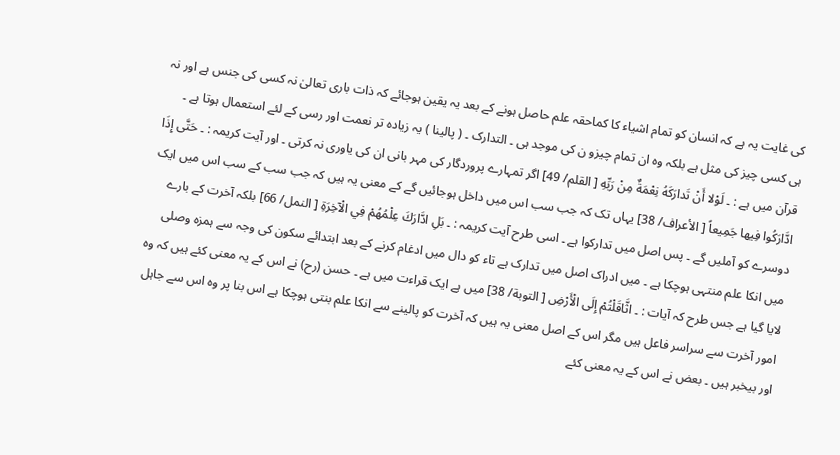کی غایت یہ ہے کہ انسان کو تمام اشیاء کا کماحقہ علم حاصل ہونے کے بعد یہ یقین ہوجائے کہ ذات باری تعالیٰ نہ کسی کی جنس ہے اور نہ ہی کسی چیز کی مثل ہے بلکہ وہ ان تمام چیزو ن کی موجد ہی ۔ التدارک ۔ ( پالینا ) یہ زیادہ تر نعمت اور رسی کے لئے استعمال ہوتا ہے ۔ قرآن میں ہے : ۔ لَوْلا أَنْ تَدارَكَهُ نِعْمَةٌ مِنْ رَبِّهِ [ القلم/ 49] اگر تمہارے پروردگار کی مہر بانی ان کی یاوری نہ کرتی ۔ اور آیت کریمہ : ۔ حَتَّى إِذَا ادَّارَكُوا فِيها جَمِيعاً [ الأعراف/ 38] یہاں تک کہ جب سب اس میں داخل ہوجائیں گے کے معنی یہ ہیں کہ جب سب کے سب اس میں ایک دوسرے کو آملیں گے ۔ پس اصل میں تدارکوا ہے ۔ اسی طرح آیت کریمہ : ۔ بَلِ ادَّارَكَ عِلْمُهُمْ فِي الْآخِرَةِ [ النمل/ 66] بلکہ آخرت کے بارے میں انکا علم منتہی ہوچکا ہے ۔ میں ادراک اصل میں تدارک ہے تاء کو دال میں ادغام کرنے کے بعد ابتدائے سکون کی وجہ سے ہمزہ وصلی لایا گیا ہے جس طرح کہ آیات : ۔ اثَّاقَلْتُمْ إِلَى الْأَرْضِ [ التوبة/ 38] میں ہے ایک قراءت میں ہے ۔ حسن (رح) نے اس کے یہ معنی کئے ہیں کہ وہ امور آخرت سے سراسر فاعل ہیں مگر اس کے اصل معنی یہ ہیں کہ آخرت کو پالینے سے انکا علم بنتی ہوچکا ہے اس بنا پر وہ اس سے جاہل اور بیخبر ہیں ۔ بعض نے اس کے یہ معنی کئے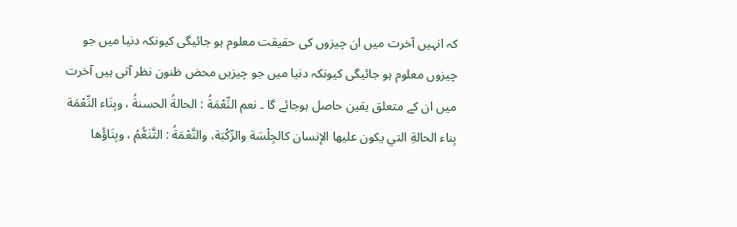کہ انہیں آخرت میں ان چیزوں کی حقیقت معلوم ہو جائیگی کیونکہ دنیا میں جو چیزوں معلوم ہو جائیگی کیونکہ دنیا میں جو چیزیں محض ظنون نظر آتی ہیں آخرت میں ان کے متعلق یقین حاصل ہوجائے گا ۔ نعم النِّعْمَةُ : الحالةُ الحسنةُ ، وبِنَاء النِّعْمَة بِناء الحالةِ التي يكون عليها الإنسان کالجِلْسَة والرِّكْبَة، والنَّعْمَةُ : التَّنَعُّمُ ، وبِنَاؤُها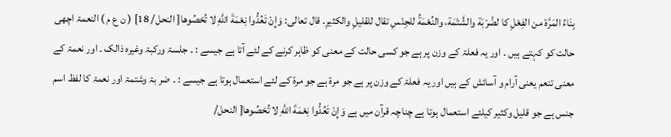بِنَاءُ المَرَّة من الفِعْلِ کا لضَّرْبَة والشَّتْمَة، والنِّعْمَةُ للجِنْسِ تقال للقلیلِ والکثيرِ. قال تعالی: وَإِنْ تَعُدُّوا نِعْمَةَ اللَّهِ لا تُحْصُوها[ النحل/ 18] ( ن ع م ) النعمۃ اچھی حالت کو کہتے ہیں ۔ اور یہ فعلۃ کے وزن پر ہے جو کسی حالت کے معنی کو ظاہر کرنے کے لئے آتا ہے جیسے : ۔ جلسۃ ورکبۃ وغیرہ ذالک ۔ اور نعمۃ کے معنی تنعم یعنی آرام و آسائش کے ہیں اور یہ فعلۃ کے وزن پر ہے جو مرۃ ہے جو مرۃ کے لئے استعمال ہوتا ہے جیسے : ۔ ضر بۃ وشتمۃ اور نعمۃ کا لفظ اسم جنس ہے جو قلیل وکثیر کیلئے استعمال ہوتا ہے چناچہ قرآن میں ہے وَإِنْ تَعُدُّوا نِعْمَةَ اللَّهِ لا تُحْصُوها[ النحل/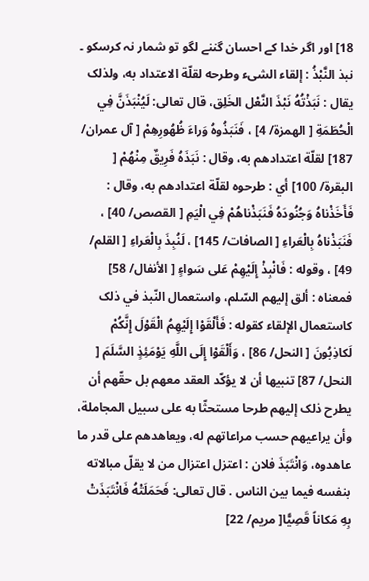18] اور اگر خدا کے احسان گننے لگو تو شمار نہ کرسکو ۔ نبذ النَّبْذُ : إلقاء الشیء وطرحه لقلّة الاعتداد به، ولذلک يقال : نَبَذْتُهُ نَبْذَ النَّعْل الخَلِق، قال تعالی: لَيُنْبَذَنَّ فِي الْحُطَمَةِ [ الهمزة/ 4] ، فَنَبَذُوهُ وَراءَ ظُهُورِهِمْ [ آل عمران/ 187] لقلّة اعتدادهم به، وقال : نَبَذَهُ فَرِيقٌ مِنْهُمْ [ البقرة/ 100] أي : طرحوه لقلّة اعتدادهم به، وقال : فَأَخَذْناهُ وَجُنُودَهُ فَنَبَذْناهُمْ فِي الْيَمِ [ القصص/ 40] ، فَنَبَذْناهُ بِالْعَراءِ [ الصافات/ 145] ، لَنُبِذَ بِالْعَراءِ [ القلم/ 49] ، وقوله : فَانْبِذْ إِلَيْهِمْ عَلى سَواءٍ [ الأنفال/ 58] فمعناه : ألق إليهم السّلم، واستعمال النّبذ في ذلک کاستعمال الإلقاء کقوله : فَأَلْقَوْا إِلَيْهِمُ الْقَوْلَ إِنَّكُمْ لَكاذِبُونَ [ النحل/ 86] ، وَأَلْقَوْا إِلَى اللَّهِ يَوْمَئِذٍ السَّلَمَ [ النحل/ 87] تنبيها أن لا يؤكّد العقد معهم بل حقّهم أن يطرح ذلک إليهم طرحا مستحثّا به علی سبیل المجاملة، وأن يراعيهم حسب مراعاتهم له، ويعاهدهم علی قدر ما عاهدوه، وَانْتَبَذَ فلان : اعتزل اعتزال من لا يقلّ مبالاته بنفسه فيما بين الناس . قال تعالی: فَحَمَلَتْهُ فَانْتَبَذَتْ بِهِ مَکاناً قَصِيًّا[ مریم/ 22]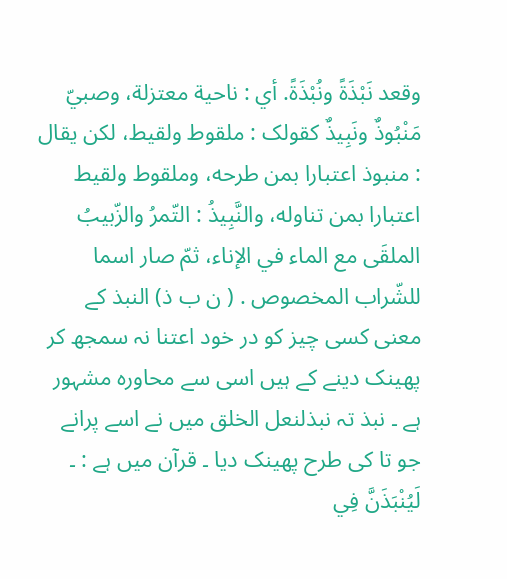وقعد نَبْذَةً ونُبْذَةً. أي : ناحية معتزلة، وصبيّ مَنْبُوذٌ ونَبِيذٌ کقولک : ملقوط ولقیط، لکن يقال : منبوذ اعتبارا بمن طرحه، وملقوط ولقیط اعتبارا بمن تناوله، والنَّبِيذُ : التّمرُ والزّبيبُ الملقَى مع الماء في الإناء، ثمّ صار اسما للشّراب المخصوص . ( ن ب ذ) النبذ کے معنی کسی چیز کو در خود اعتنا نہ سمجھ کر پھینک دینے کے ہیں اسی سے محاورہ مشہور ہے ۔ نبذ تہ نبذلنعل الخلق میں نے اسے پرانے جو تا کی طرح پھینک دیا ۔ قرآن میں ہے : ۔ لَيُنْبَذَنَّ فِي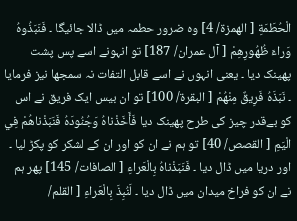الْحُطَمَةِ [ الهمزة/ 4] وہ ضرور حطمہ میں ڈالا جائیگا ۔ فَنَبَذُوهُ وَراءَ ظُهُورِهِمْ [ آل عمران/ 187] تو انہونے اسے پس پشت پھینک دیا ۔ یعنی انہوں نے اسے قابل التفات نہ سمجھا نیز فرمایا ۔ نَبَذَهُ فَرِيقٌ مِنْهُمْ [ البقرة/ 100] تو ان بیس ایک فریق نے اس کو بےقدر چیز کی طرح پھینک دیا فَأَخَذْناهُ وَجُنُودَهُ فَنَبَذْناهُمْ فِي الْيَمِ [ القصص/ 40] تو ہم نے ان کو اور ان کے لشکر کو پکڑ لیا ۔ اور دریا میں ڈال دیا ۔ فَنَبَذْناهُ بِالْعَراءِ [ الصافات/ 145] پھر ہم نے ان کو فراخ میدان میں ڈال دیا ۔ لَنُبِذَ بِالْعَراءِ [ القلم/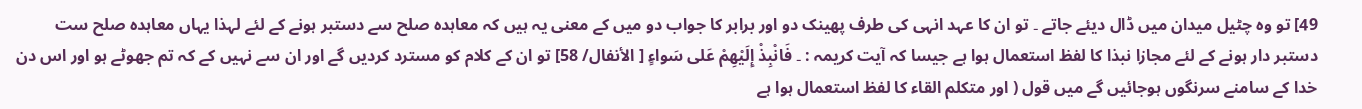49] تو وہ چٹیل میدان میں ڈال دیئے جاتے ۔ تو ان کا عہد انہی کی طرف پھینک دو اور برابر کا جواب دو میں کے معنی یہ ہیں کہ معاہدہ صلح سے دستبر ہونے کے لئے لہذا یہاں معاہدہ صلح ست دستبر دار ہونے کے لئے مجازا نبذا کا لفظ استعمال ہوا ہے جیسا کہ آیت کریمہ : ۔ فَانْبِذْ إِلَيْهِمْ عَلى سَواءٍ [ الأنفال/ 58] تو ان کے کلام کو مسترد کردیں گے اور ان سے نہیں کے کہ تم جھوٹے ہو اور اس دن خدا کے سامنے سرنگوں ہوجائیں گے میں قول ( اور متکلم القاء کا لفظ استعمال ہوا ہے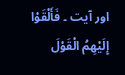اور آیت ۔ فَأَلْقَوْا إِلَيْهِمُ الْقَوْلَ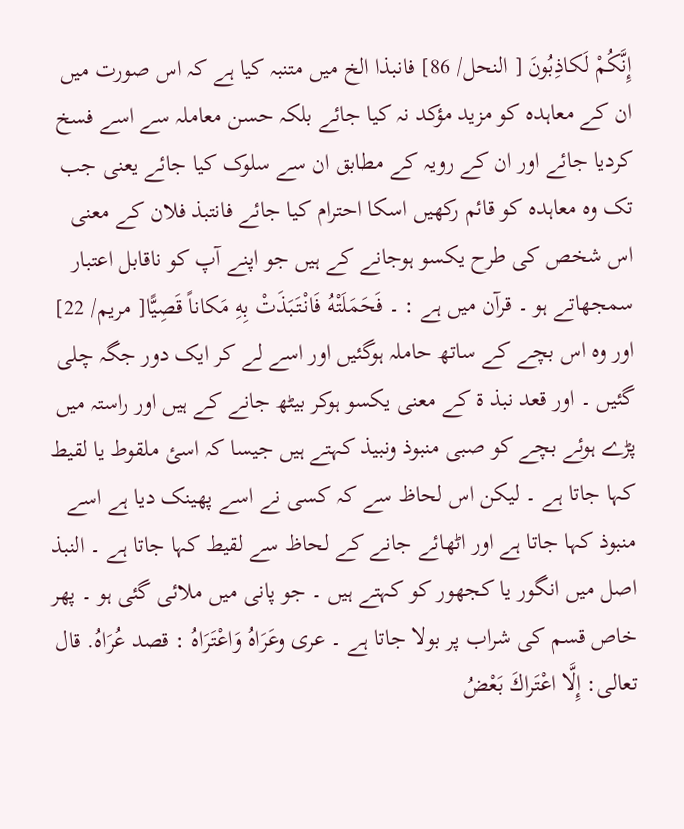إِنَّكُمْ لَكاذِبُونَ [ النحل/ 86] فانبذا الخ میں متنبہ کیا ہے کہ اس صورت میں ان کے معاہدہ کو مزید مؤکد نہ کیا جائے بلکہ حسن معاملہ سے اسے فسخ کردیا جائے اور ان کے رویہ کے مطابق ان سے سلوک کیا جائے یعنی جب تک وہ معاہدہ کو قائم رکھیں اسکا احترام کیا جائے فانتبذ فلان کے معنی اس شخص کی طرح یکسو ہوجانے کے ہیں جو اپنے آپ کو ناقابل اعتبار سمجھاتے ہو ۔ قرآن میں ہے : ۔ فَحَمَلَتْهُ فَانْتَبَذَتْ بِهِ مَکاناً قَصِيًّا[ مریم/ 22] اور وہ اس بچے کے ساتھ حاملہ ہوگئیں اور اسے لے کر ایک دور جگہ چلی گئیں ۔ اور قعد نبذ ۃ کے معنی یکسو ہوکر بیٹھ جانے کے ہیں اور راستہ میں پڑے ہوئے بچے کو صبی منبوذ ونبیذ کہتے ہیں جیسا کہ اسئ ملقوط یا لقیط کہا جاتا ہے ۔ لیکن اس لحاظ سے کہ کسی نے اسے پھینک دیا ہے اسے منبوذ کہا جاتا ہے اور اٹھائے جانے کے لحاظ سے لقیط کہا جاتا ہے ۔ النبذ اصل میں انگور یا کجھور کو کہتے ہیں ۔ جو پانی میں ملائی گئی ہو ۔ پھر خاص قسم کی شراب پر بولا جاتا ہے ۔ عری وعَرَاهُ وَاعْتَرَاهُ : قصد عُرَاهُ. قال تعالی: إِلَّا اعْتَراكَ بَعْضُ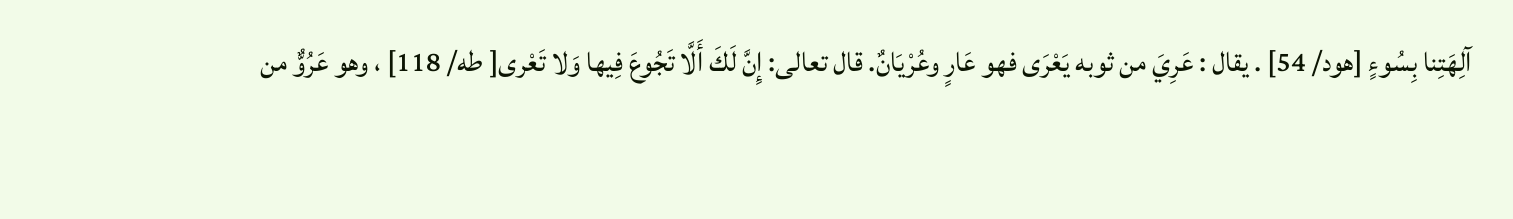آلِهَتِنا بِسُوءٍ [هود/ 54] . يقال : عَرِيَ من ثوبه يَعْرَى فهو عَارٍ وعُرْيَانٌ. قال تعالی: إِنَّ لَكَ أَلَّا تَجُوعَ فِيها وَلا تَعْرى[ طه/ 118] ، وهو عَرُوٌّ من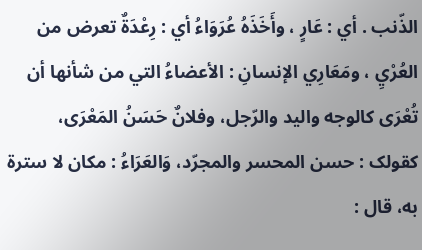الذّنب . أي : عَارٍ ، وأَخَذَهُ عُرَوَاءُ أي : رِعْدَةٌ تعرض من العُرْيِ ، ومَعَارِي الإنسانِ : الأعضاءُ التي من شأنها أن تُعْرَى کالوجه والید والرّجل، وفلانٌ حَسَنُ المَعْرَى، کقولک : حسن المحسر والمجرّد، وَالعَرَاءُ : مکان لا سترة به، قال :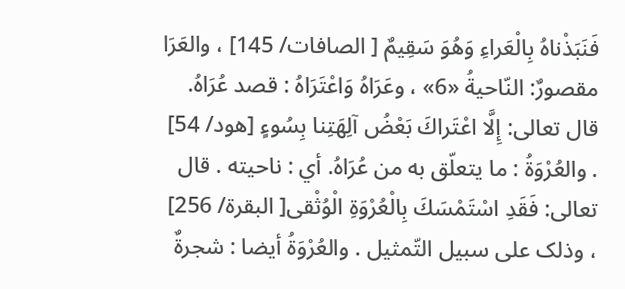فَنَبَذْناهُ بِالْعَراءِ وَهُوَ سَقِيمٌ [ الصافات/ 145] ، والعَرَا مقصورٌ: النّاحيةُ «6» ، وعَرَاهُ وَاعْتَرَاهُ : قصد عُرَاهُ. قال تعالی: إِلَّا اعْتَراكَ بَعْضُ آلِهَتِنا بِسُوءٍ [هود/ 54] . والعُرْوَةُ : ما يتعلّق به من عُرَاهُ. أي : ناحیته . قال تعالی: فَقَدِ اسْتَمْسَكَ بِالْعُرْوَةِ الْوُثْقى[ البقرة/ 256] ، وذلک علی سبیل التّمثیل . والعُرْوَةُ أيضا : شجرةٌ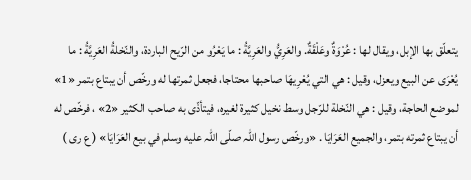يتعلّق بها الإبل، ويقال لها : عُرْوَةٌ وعَلْقَةٌ. والعَرِيُّ والعَرِيَّةُ : ما يَعْرُو من الرّيح الباردة، والنّخلةُ العَرِيَّةُ : ما يُعْرَى عن البیع ويعزل، وقیل : هي التي يُعْرِيهَا صاحبها محتاجا، فجعل ثمرتها له ورخّص أن يبتاع بتمر «1» لموضع الحاجة، وقیل : هي النّخلة للرّجل وسط نخیل کثيرة لغیره، فيتأذّى به صاحب الکثير «2» ، فرخّص له أن يبتاع ثمرته بتمر، والجمیع العَرَايَا . «ورخّص رسول اللہ صلّى اللہ عليه وسلم في بيع العَرَايَا» ( ع ری )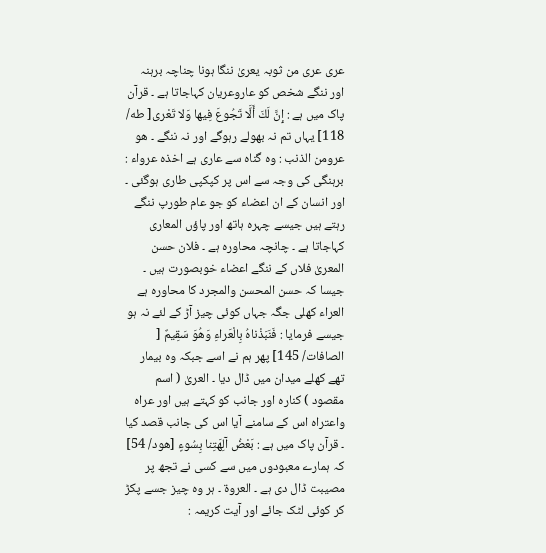عری عری من ثوبہ یعریٰ ننگا ہونا چناچہ برہنہ اور ننگے شخص کو عاروعریان کہاجاتا ہے ۔ قرآن پاک میں ہے : إِنَّ لَكَ أَلَّا تَجُوعَ فِيها وَلا تَعْرى[ طه/ 118] یہاں تم نہ بھولے رہوگے اور نہ ننگے ۔ ھو عرومن الذنب : وہ گناہ سے عاری ہے اخذہ عرواء : برہنگی کی وجہ سے اس پر کپکپی طاری ہوگئی ۔ اور انسان کے ان اعضاء کو جو عام طورپ ننگے رہتے ہیں جیسے چہرہ ہاتھ اور پاؤں المعاری کہاجاتا ہے ۔ چانچہ محاورہ ہے ۔ فلان حسن المعریٰ فلاں کے ننگے اعضاء خوبصورت ہیں ۔ جیسا کہ حسن المحسن والمجرد کا محاورہ ہے العراء کھلی جگہ جہاں کوئی چیز آڑ کے لئے نہ ہو جیسے فرمایا : فَنَبَذْناهُ بِالْعَراءِ وَهُوَ سَقِيمٌ [ الصافات/ 145] پھر ہم نے اسے جبکہ وہ بیمار تھے کھلے میدان میں ڈال دیا ۔ العریٰ ( اسم مقصود ) کنارہ اور جانب کو کہتے ہیں اور عراہ واعتراہ اس کے سامنے آیا اس کی جانب قصد کیا ۔ قرآن پاک میں ہے : بَعْضُ آلِهَتِنا بِسُوءٍ [هود/ 54] کہ ہمارے معبودوں میں سے کسی نے تجھ پر مصیبت ڈال دی ہے ۔ العروۃ ۔ ہر وہ چیز جسے پکڑ کر کوئی لٹک جائے اور آیت کریمہ :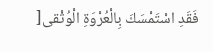فَقَدِ اسْتَمْسَكَ بِالْعُرْوَةِ الْوُثْقى[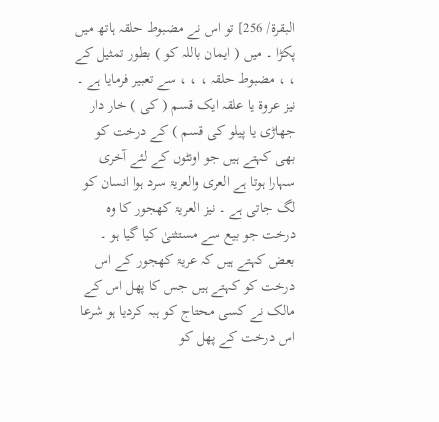البقرة/ 256] تو اس نے مضبوط حلقہ ہاتھ میں پکڑا ۔ میں ( ایمان باللہ کو ) بطور تمثیل کے ، ، مضبوط حلقہ ، ، ، سے تعبیر فرمایا ہے ۔ نیز عروۃ یا علقہ ایک قسم ( کی ) خار دار جھاڑی یا پیلو کی قسم ) کے درخت کو بھی کہتے ہیں جو اونٹوں کے لئے آخری سہارا ہوتا ہے العری والعریۃ سرد ہوا انسان کو لگ جاتی ہے ۔ نیز العریۃ کھجور کا وہ درخت جو بیع سے مستثنیٰ کیا گیا ہو ۔ بعض کہتے ہیں کہ عریۃ کھجور کے اس درخت کو کہتے ہیں جس کا پھل اس کے مالک نے کسی محتاج کو ہبہ کردیا ہو شرعا اس درخت کے پھل کو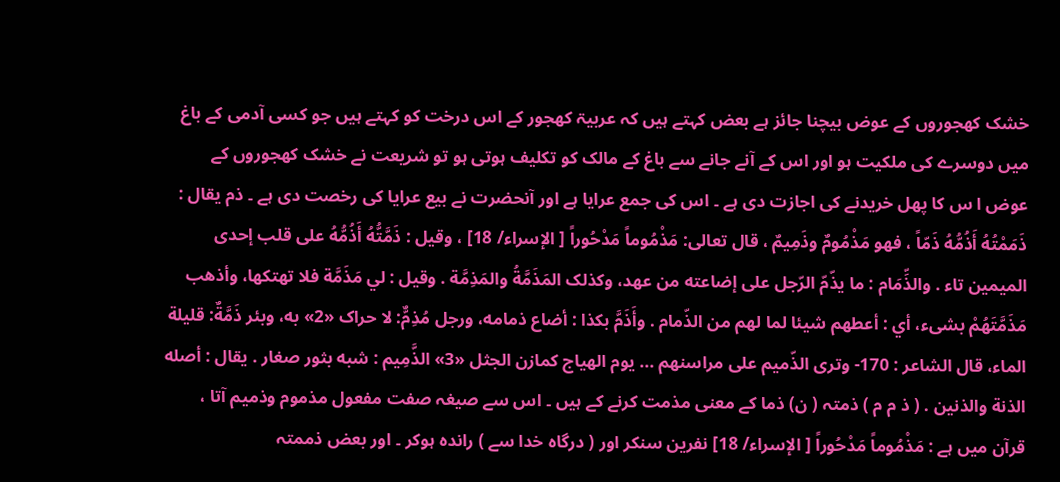خشک کھجوروں کے عوض بیچنا جائز ہے بعض کہتے ہیں کہ عربیۃ کھجور کے اس درخت کو کہتے ہیں جو کسی آدمی کے باغ میں دوسرے کی ملکیت ہو اور اس کے آنے جانے سے باغ کے مالک کو تکلیف ہوتی ہو تو شریعت نے خشک کھجوروں کے عوض ا س کا پھل خریدنے کی اجازت دی ہے ۔ اس کی جمع عرایا ہے اور آنحضرت نے بیع عرایا کی رخصت دی ہے ۔ ذم يقال : ذَمَمْتُهُ أَذُمُّهُ ذَمّاً ، فهو مَذْمُومٌ وذَمِيمٌ ، قال تعالی: مَذْمُوماً مَدْحُوراً [ الإسراء/ 18] ، وقیل : ذَمَّتُّهُ أَذُمُّهُ علی قلب إحدی المیمین تاء . والذِّمَام : ما يذّمّ الرّجل علی إضاعته من عهد، وکذلک المَذَمَّةُ والمَذِمَّة . وقیل : لي مَذَمَّة فلا تهتكها، وأذهب مَذَمَّتَهُمْ بشیء، أي : أعطهم شيئا لما لهم من الذّمام . وأَذَمَّ بکذا : أضاع ذمامه، ورجل مُذِمٌّ: لا حراک «2» به، وبئر ذَمَّةٌ: قلیلة الماء، قال الشاعر : 170- وتری الذّميم علی مراسنهم ... يوم الهياج کمازن الجثل «3» الذَّمِيم : شبه بثور صغار . يقال : أصله الذنة والذنین . ( ذ م م ) ذمتہ ( ن) ذما کے معنی مذمت کرنے کے ہیں ۔ اس سے صیغہ صفت مفعول مذموم وذمیم آتا ، قرآن میں ہے : مَذْمُوماً مَدْحُوراً [ الإسراء/ 18] نفرین سنکر اور ( درگاہ خدا سے ) راندہ ہوکر ۔ اور بعض ذممتہ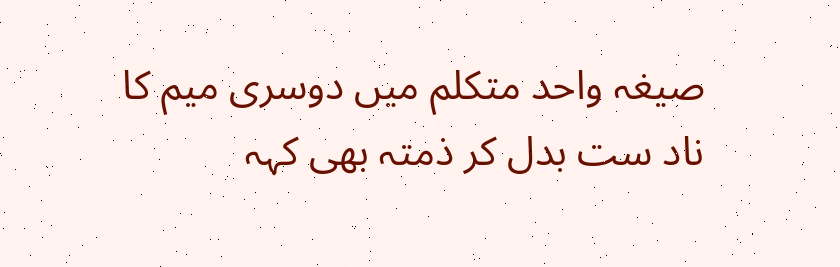صیغہ واحد متکلم میں دوسری میم کا ناد ست بدل کر ذمتہ بھی کہہ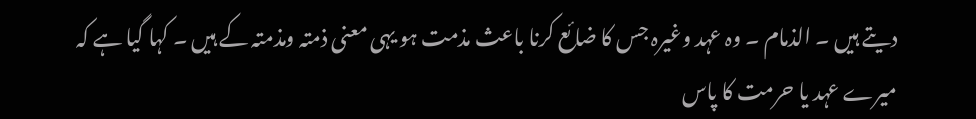دیتے ہیں ۔ الذمام ۔ وہ عہد وغیرہ جس کا ضائع کرنا باعث مذمت ہو یہی معنی ذمتہ ومذمتہ کے ہیں ۔ کہا گیا ہے کہ میرے عہد یا حرمت کا پاس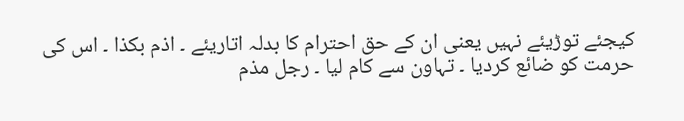کیجئے توڑیئے نہیں یعنی ان کے حق احترام کا بدلہ اتاریئے ۔ اذم بکذا ۔ اس کی حرمت کو ضائع کردیا ۔ تہاون سے کام لیا ۔ رجل مذم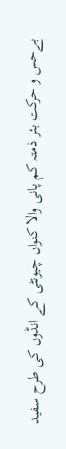بےحس و حرکت بئر ذمتہ کم پانی والا کنواں چیونٹی کے انڈوں کی طرح سفید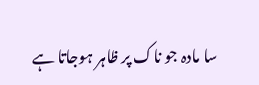سا مادہ جو ناک پر ظاہر ہوجاتا ہے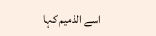اسے الذمیم کہا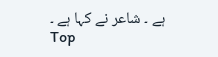ہے ۔ شاعر نے کہا ہے ۔
Top